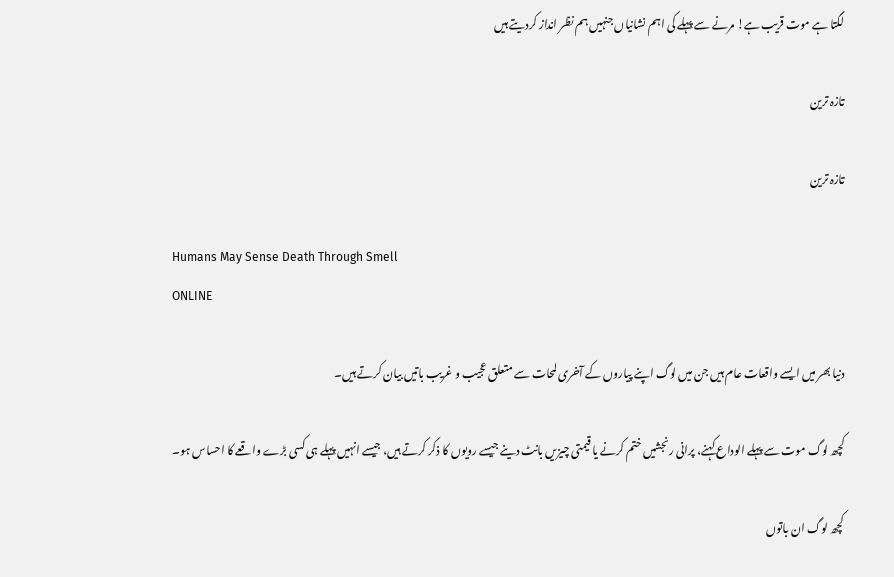لگتا ہے موت قریب ہے! مرنے سے پہلے کی اہم نشانیاں جنہیں ہم نظر انداز کردیتے ہیں

تازہ ترین

تازہ ترین

Humans May Sense Death Through Smell
ONLINE

دنیا بھر میں ایسے واقعات عام ہیں جن میں لوگ اپنے پیاروں کے آخری لمحات سے متعلق عجیب و غریب باتیں بیان کرتے ہیں۔

کچھ لوگ موت سے پہلے الوداع کہنے، پرانی رنجشیں ختم کرنے یا قیمتی چیزیں بانٹ دینے جیسے رویوں کا ذکر کرتے ہیں، جیسے انہیں پہلے ہی کسی بڑے واقعے کا احساس ہو۔

کچھ لوگ ان باتوں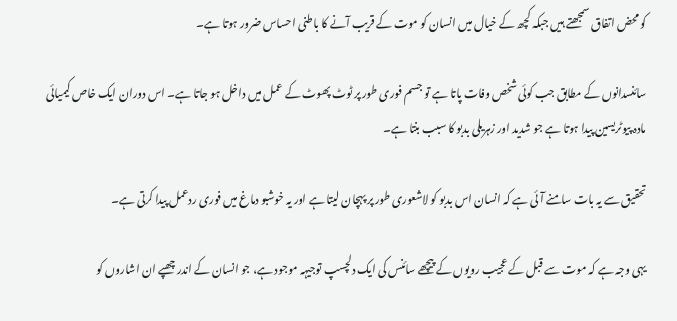کو محض اتفاق سمجھتے ہیں جبکہ کچھ کے خیال میں انسان کو موت کے قریب آنے کا باطنی احساس ضرور ہوتا ہے۔

سائنسدانوں کے مطابق جب کوئی شخص وفات پاتا ہے تو جسم فوری طور پر ٹوٹ پھوٹ کے عمل میں داخل ہو جاتا ہے۔ اس دوران ایک خاص کیمیائی مادہ پیوٹریسین پیدا ہوتا ہے جو شدید اور زہریلی بدبو کا سبب بنتا ہے۔

تحقیق سے یہ بات سامنے آئی ہے کہ انسان اس بدبو کو لاشعوری طور پر پہچان لیتا ہے اور یہ خوشبو دماغ میں فوری ردعمل پیدا کرتی ہے۔

یہی وجہ ہے کہ موت سے قبل کے عجیب رویوں کے پیچھے سائنس کی ایک دلچسپ توجیہہ موجود ہے، جو انسان کے اندر چھپے ان اشاروں کو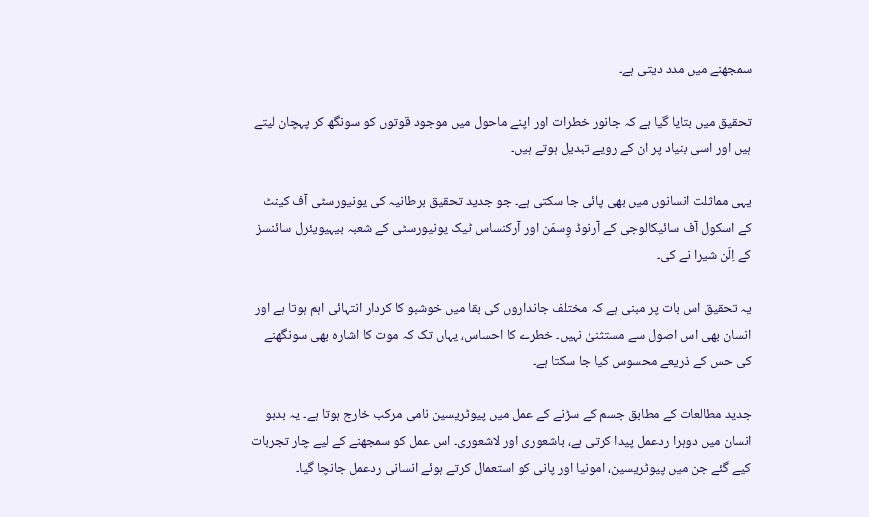سمجھنے میں مدد دیتی ہے۔

تحقیق میں بتایا گیا ہے کہ جانور خطرات اور اپنے ماحول میں موجود قوتوں کو سونگھ کر پہچان لیتے ہیں اور اسی بنیاد پر ان کے رویے تبدیل ہوتے ہیں۔

یہی مماثلت انسانوں میں بھی پائی جا سکتی ہے۔ جو جدید تحقیق برطانیہ کی یونیورسٹی آف کینٹ کے اسکول آف سائیکالوجی کے آرنوڈ وِسمَن اور آرکنساس ٹیک یونیورسٹی کے شعبہ بیہیویئرل سائنسز کے اِلَن شیرا نے کی۔

یہ تحقیق اس بات پر مبنی ہے کہ مختلف جانداروں کی بقا میں خوشبو کا کردار انتہائی اہم ہوتا ہے اور انسان بھی اس اصول سے مستثنیٰ نہیں۔ خطرے کا احساس، یہاں تک کہ موت کا اشارہ بھی سونگھنے کی حس کے ذریعے محسوس کیا جا سکتا ہے۔

جدید مطالعات کے مطابق جسم کے سڑنے کے عمل میں پیوٹریسین نامی مرکب خارج ہوتا ہے۔ یہ بدبو انسان میں دوہرا ردعمل پیدا کرتی ہے، باشعوری اور لاشعوری۔ اس عمل کو سمجھنے کے لیے چار تجربات کیے گئے جن میں پیوٹریسین، امونیا اور پانی کو استعمال کرتے ہوئے انسانی ردعمل جانچا گیا۔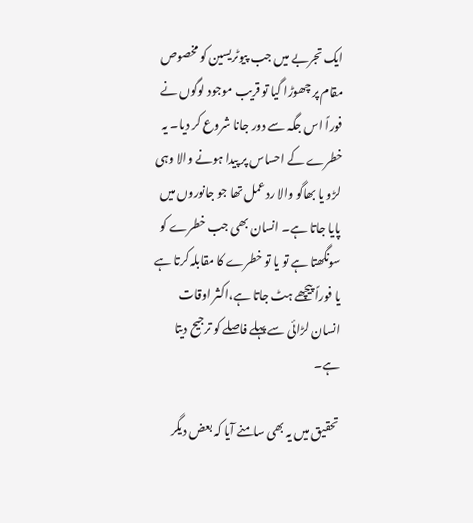ایک تجربے میں جب پیوٹریسین کو مخصوص مقام پر چھوڑا گیا تو قریب موجود لوگوں نے فوراً اس جگہ سے دور جانا شروع کر دیا۔ یہ خطرے کے احساس پر پیدا ہونے والا وہی لڑو یا بھاگو والا ردعمل تھا جو جانوروں میں پایا جاتا ہے۔ انسان بھی جب خطرے کو سونگھتا ہے تو یا تو خطرے کا مقابلہ کرتا ہے یا فوراً پیچھے ہٹ جاتا ہے،اکثر اوقات انسان لڑائی سے پہلے فاصلے کو ترجیح دیتا ہے۔

تحقیق میں یہ بھی سامنے آیا کہ بعض دیگر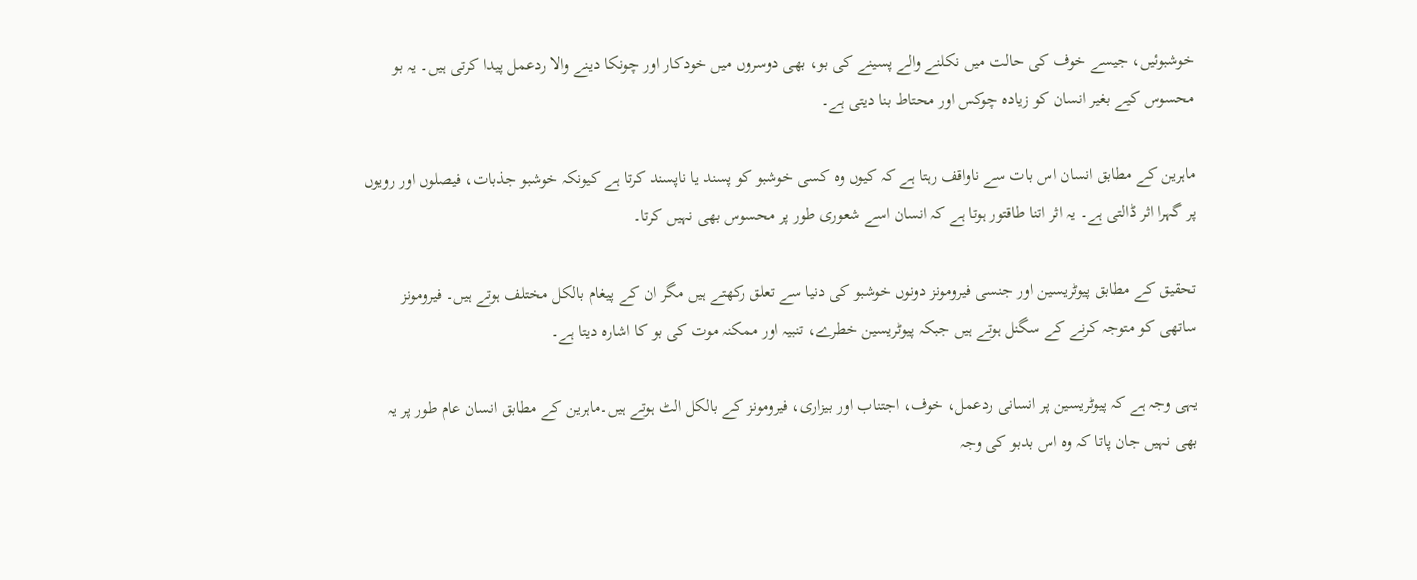خوشبوئیں، جیسے خوف کی حالت میں نکلنے والے پسینے کی بو، بھی دوسروں میں خودکار اور چونکا دینے والا ردعمل پیدا کرتی ہیں۔ یہ بو محسوس کیے بغیر انسان کو زیادہ چوکس اور محتاط بنا دیتی ہے۔

ماہرین کے مطابق انسان اس بات سے ناواقف رہتا ہے کہ کیوں وہ کسی خوشبو کو پسند یا ناپسند کرتا ہے کیونکہ خوشبو جذبات، فیصلوں اور رویوں پر گہرا اثر ڈالتی ہے۔ یہ اثر اتنا طاقتور ہوتا ہے کہ انسان اسے شعوری طور پر محسوس بھی نہیں کرتا۔

تحقیق کے مطابق پیوٹریسین اور جنسی فیرومونز دونوں خوشبو کی دنیا سے تعلق رکھتے ہیں مگر ان کے پیغام بالکل مختلف ہوتے ہیں۔ فیرومونز ساتھی کو متوجہ کرنے کے سگنل ہوتے ہیں جبکہ پیوٹریسین خطرے، تنبیہ اور ممکنہ موت کی بو کا اشارہ دیتا ہے۔

یہی وجہ ہے کہ پیوٹریسین پر انسانی ردعمل، خوف، اجتناب اور بیزاری، فیرومونز کے بالکل الٹ ہوتے ہیں۔ماہرین کے مطابق انسان عام طور پر یہ بھی نہیں جان پاتا کہ وہ اس بدبو کی وجہ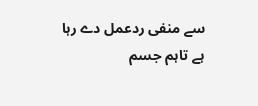سے منفی ردعمل دے رہا ہے تاہم جسم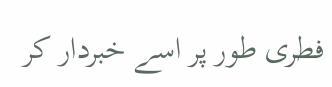فطری طور پر اسے خبردار کر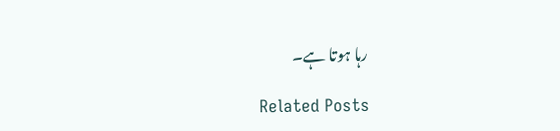رہا ہوتا ہے۔

Related Posts